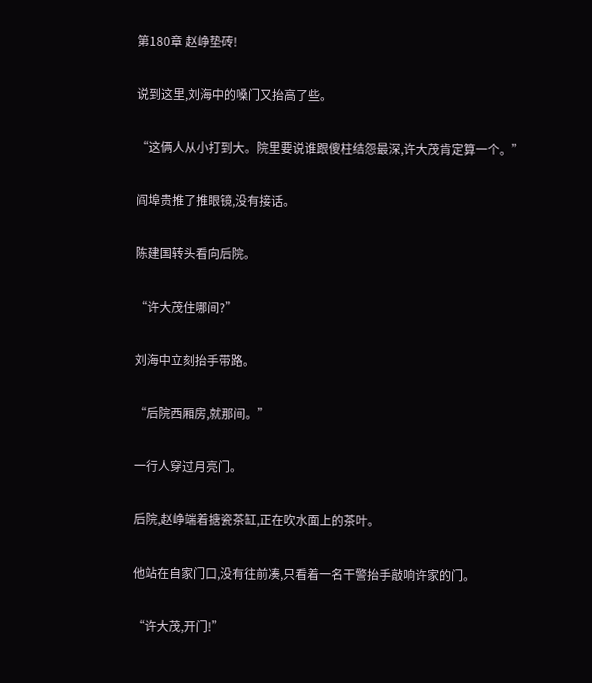第180章 赵峥垫砖!

说到这里,刘海中的嗓门又抬高了些。

“这俩人从小打到大。院里要说谁跟傻柱结怨最深,许大茂肯定算一个。”

阎埠贵推了推眼镜,没有接话。

陈建国转头看向后院。

“许大茂住哪间?”

刘海中立刻抬手带路。

“后院西厢房,就那间。”

一行人穿过月亮门。

后院,赵峥端着搪瓷茶缸,正在吹水面上的茶叶。

他站在自家门口,没有往前凑,只看着一名干警抬手敲响许家的门。

“许大茂,开门!”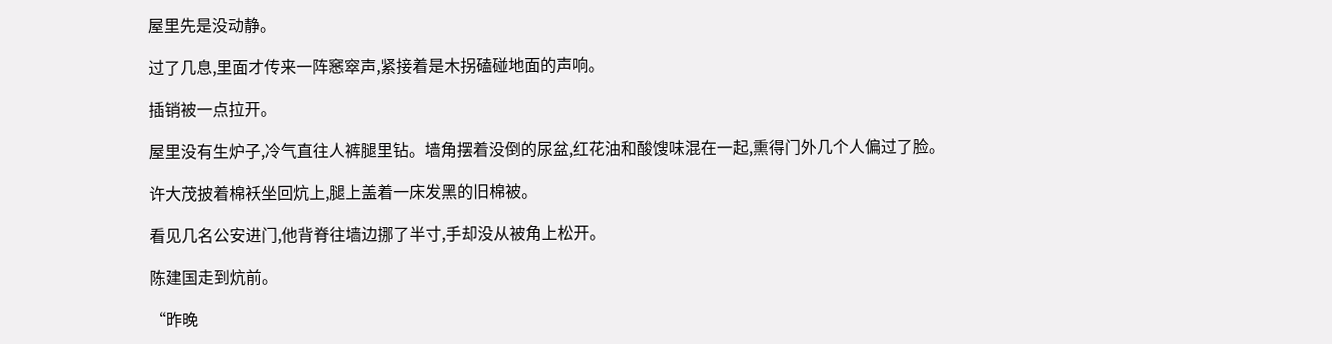屋里先是没动静。

过了几息,里面才传来一阵窸窣声,紧接着是木拐磕碰地面的声响。

插销被一点拉开。

屋里没有生炉子,冷气直往人裤腿里钻。墙角摆着没倒的尿盆,红花油和酸馊味混在一起,熏得门外几个人偏过了脸。

许大茂披着棉袄坐回炕上,腿上盖着一床发黑的旧棉被。

看见几名公安进门,他背脊往墙边挪了半寸,手却没从被角上松开。

陈建国走到炕前。

“昨晚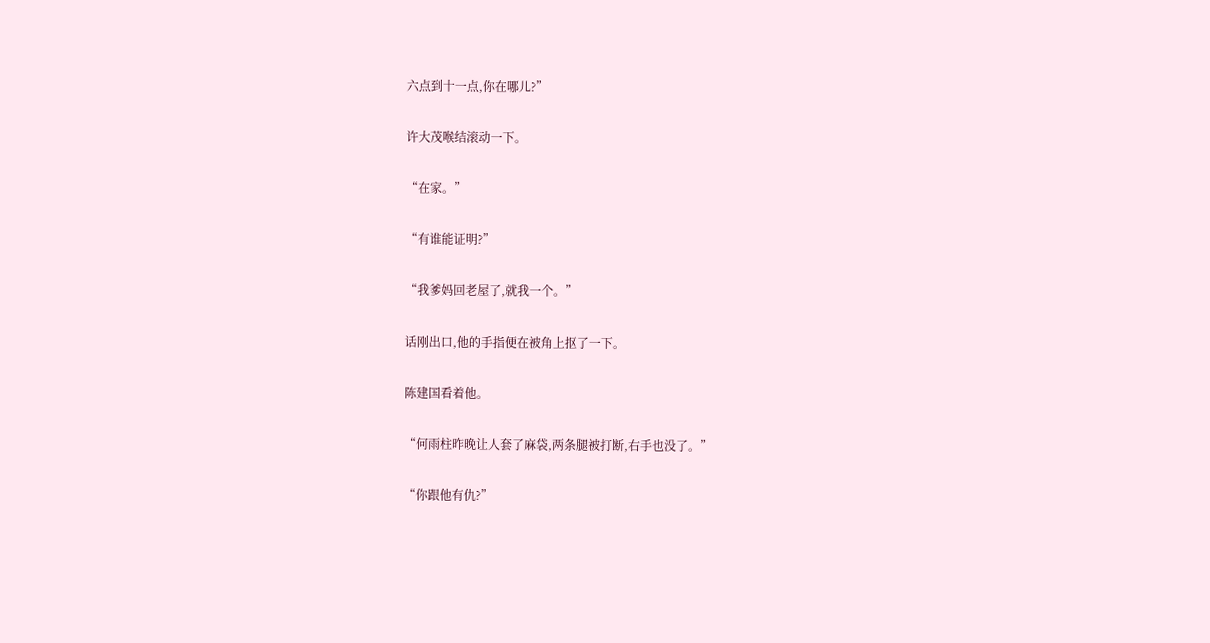六点到十一点,你在哪儿?”

许大茂喉结滚动一下。

“在家。”

“有谁能证明?”

“我爹妈回老屋了,就我一个。”

话刚出口,他的手指便在被角上抠了一下。

陈建国看着他。

“何雨柱昨晚让人套了麻袋,两条腿被打断,右手也没了。”

“你跟他有仇?”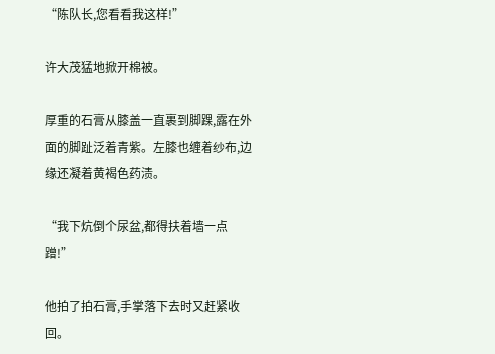“陈队长,您看看我这样!”

许大茂猛地掀开棉被。

厚重的石膏从膝盖一直裹到脚踝,露在外面的脚趾泛着青紫。左膝也缠着纱布,边缘还凝着黄褐色药渍。

“我下炕倒个尿盆,都得扶着墙一点蹭!”

他拍了拍石膏,手掌落下去时又赶紧收回。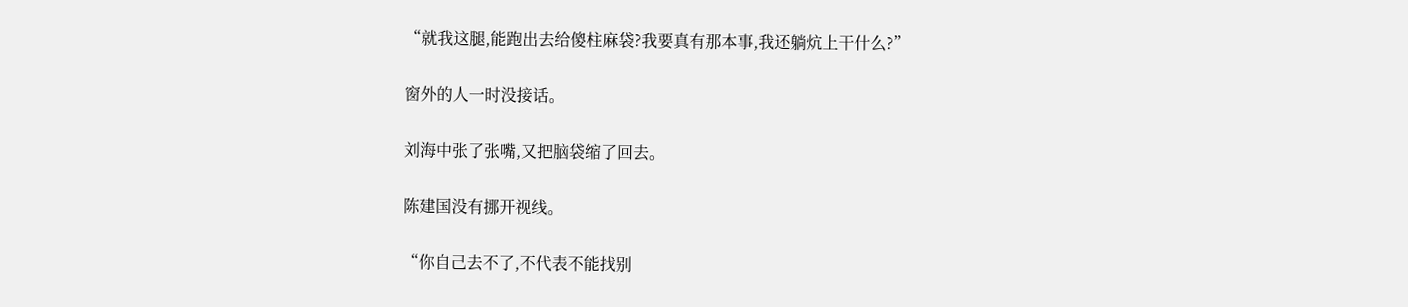“就我这腿,能跑出去给傻柱麻袋?我要真有那本事,我还躺炕上干什么?”

窗外的人一时没接话。

刘海中张了张嘴,又把脑袋缩了回去。

陈建国没有挪开视线。

“你自己去不了,不代表不能找别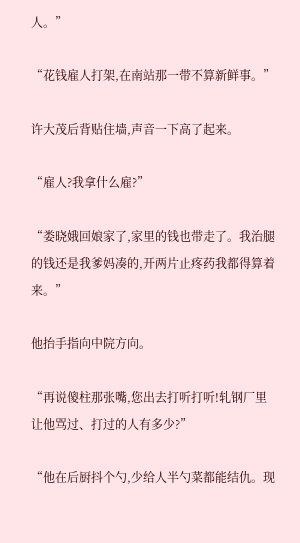人。”

“花钱雇人打架,在南站那一带不算新鲜事。”

许大茂后背贴住墙,声音一下高了起来。

“雇人?我拿什么雇?”

“娄晓娥回娘家了,家里的钱也带走了。我治腿的钱还是我爹妈凑的,开两片止疼药我都得算着来。”

他抬手指向中院方向。

“再说傻柱那张嘴,您出去打听打听!轧钢厂里让他骂过、打过的人有多少?”

“他在后厨抖个勺,少给人半勺菜都能结仇。现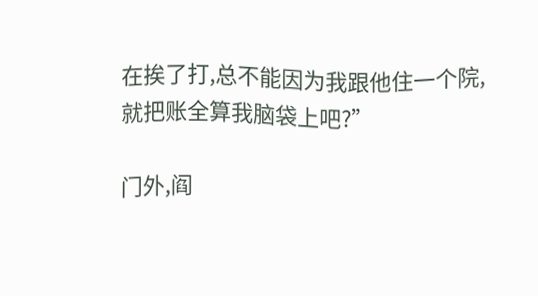在挨了打,总不能因为我跟他住一个院,就把账全算我脑袋上吧?”

门外,阎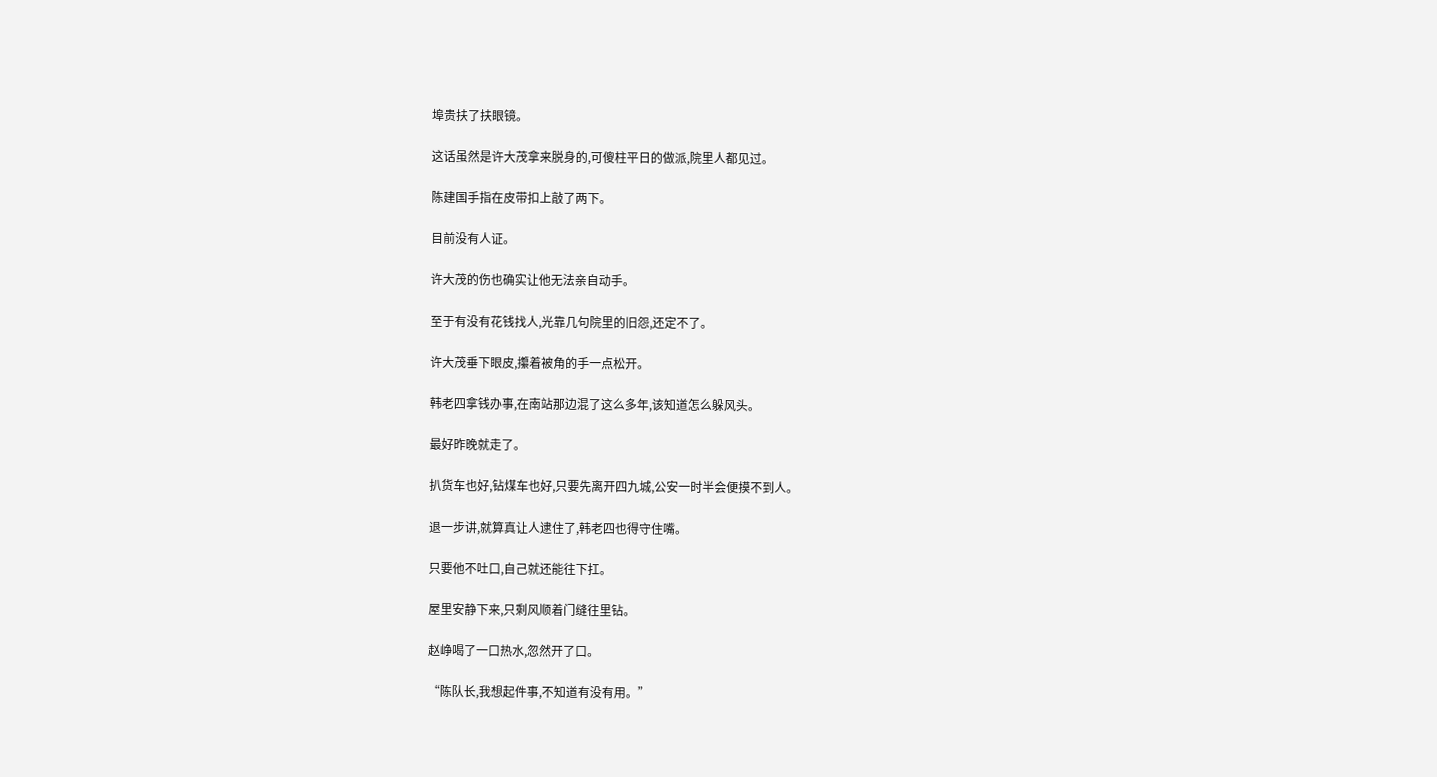埠贵扶了扶眼镜。

这话虽然是许大茂拿来脱身的,可傻柱平日的做派,院里人都见过。

陈建国手指在皮带扣上敲了两下。

目前没有人证。

许大茂的伤也确实让他无法亲自动手。

至于有没有花钱找人,光靠几句院里的旧怨,还定不了。

许大茂垂下眼皮,攥着被角的手一点松开。

韩老四拿钱办事,在南站那边混了这么多年,该知道怎么躲风头。

最好昨晚就走了。

扒货车也好,钻煤车也好,只要先离开四九城,公安一时半会便摸不到人。

退一步讲,就算真让人逮住了,韩老四也得守住嘴。

只要他不吐口,自己就还能往下扛。

屋里安静下来,只剩风顺着门缝往里钻。

赵峥喝了一口热水,忽然开了口。

“陈队长,我想起件事,不知道有没有用。”